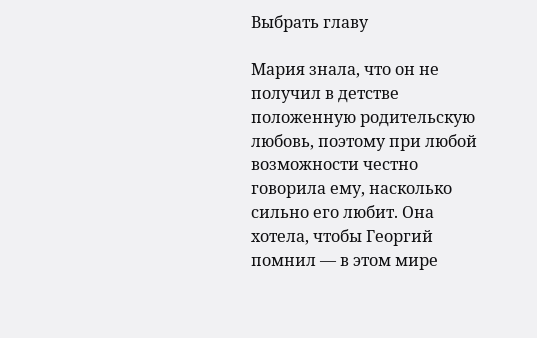Выбрать главу

Мария знала, что он не получил в детстве положенную родительскую любовь, поэтому при любой возможности честно говорила ему, насколько сильно его любит. Она хотела, чтобы Георгий помнил — в этом мире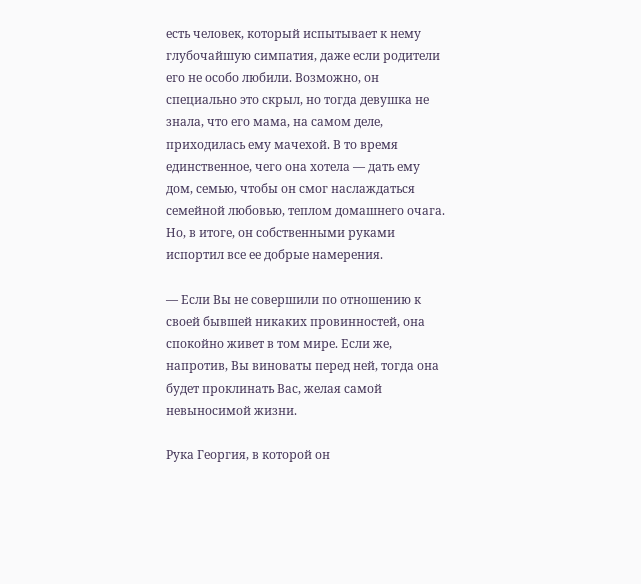есть человек, который испытывает к нему глубочайшую симпатия, даже если родители его не особо любили. Возможно, он специально это скрыл, но тогда девушка не знала, что его мама, на самом деле, приходилась ему мачехой. В то время единственное, чего она хотела — дать ему дом, семью, чтобы он смог наслаждаться семейной любовью, теплом домашнего очага. Но, в итоге, он собственными руками испортил все ее добрые намерения.

— Если Вы не совершили по отношению к своей бывшей никаких провинностей, она спокойно живет в том мире. Если же, напротив, Вы виноваты перед ней, тогда она будет проклинать Вас, желая самой невыносимой жизни.

Рука Георгия, в которой он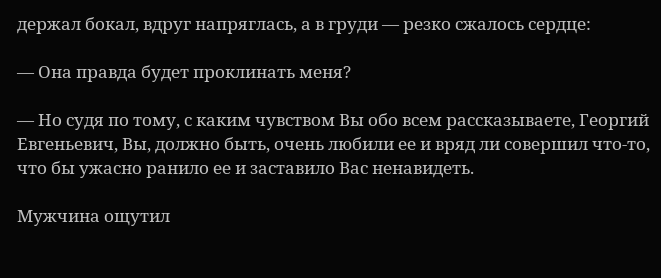держал бокал, вдруг напряглась, а в груди — резко сжалось сердце:

— Она правда будет проклинать меня?

— Но судя по тому, с каким чувством Вы обо всем рассказываете, Георгий Евгеньевич, Вы, должно быть, очень любили ее и вряд ли совершил что-то, что бы ужасно ранило ее и заставило Вас ненавидеть.

Мужчина ощутил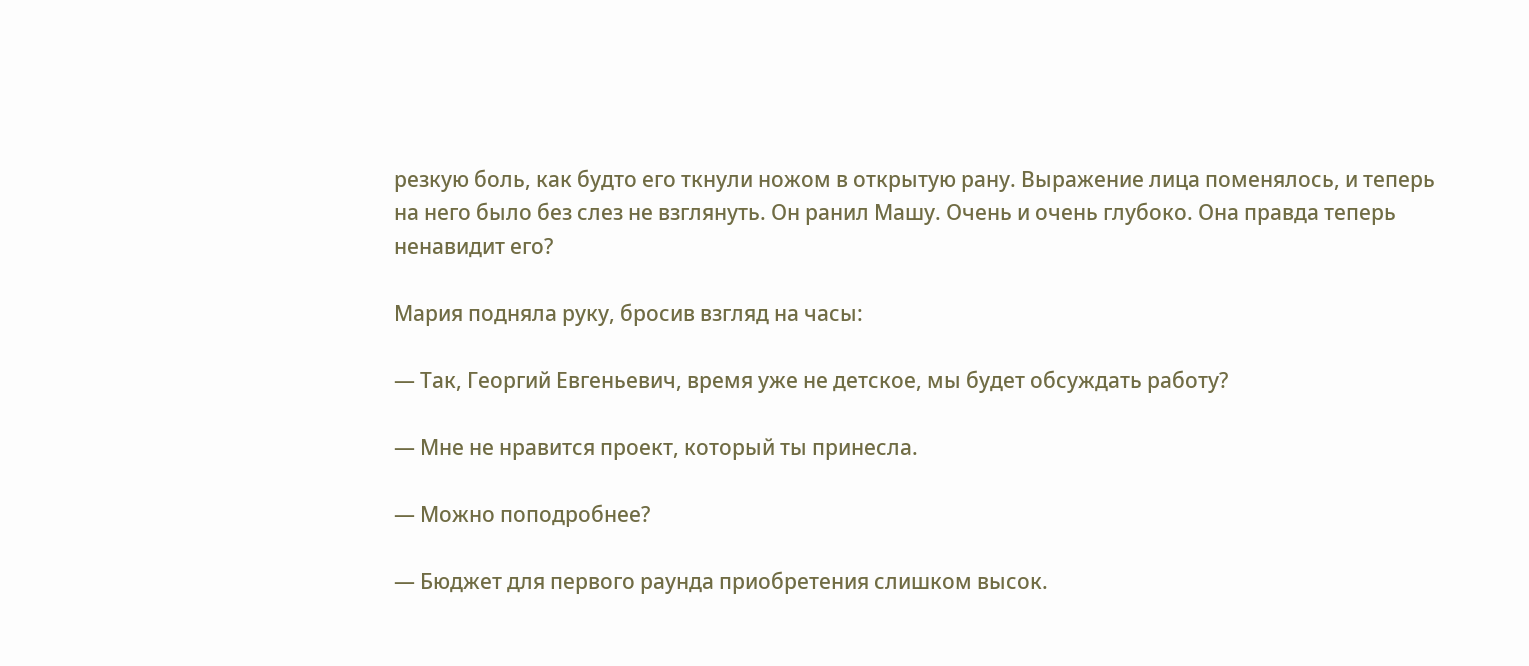резкую боль, как будто его ткнули ножом в открытую рану. Выражение лица поменялось, и теперь на него было без слез не взглянуть. Он ранил Машу. Очень и очень глубоко. Она правда теперь ненавидит его?

Мария подняла руку, бросив взгляд на часы:

— Так, Георгий Евгеньевич, время уже не детское, мы будет обсуждать работу?

— Мне не нравится проект, который ты принесла.

— Можно поподробнее?

— Бюджет для первого раунда приобретения слишком высок.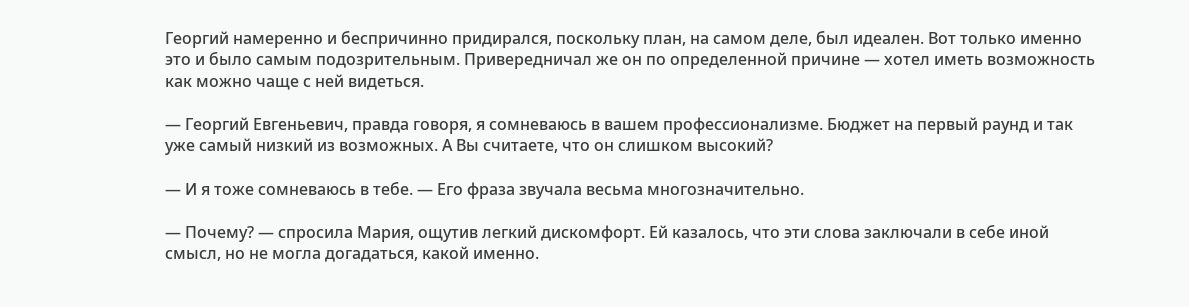Георгий намеренно и беспричинно придирался, поскольку план, на самом деле, был идеален. Вот только именно это и было самым подозрительным. Привередничал же он по определенной причине — хотел иметь возможность как можно чаще с ней видеться.

— Георгий Евгеньевич, правда говоря, я сомневаюсь в вашем профессионализме. Бюджет на первый раунд и так уже самый низкий из возможных. А Вы считаете, что он слишком высокий?

— И я тоже сомневаюсь в тебе. — Его фраза звучала весьма многозначительно.

— Почему? — спросила Мария, ощутив легкий дискомфорт. Ей казалось, что эти слова заключали в себе иной смысл, но не могла догадаться, какой именно.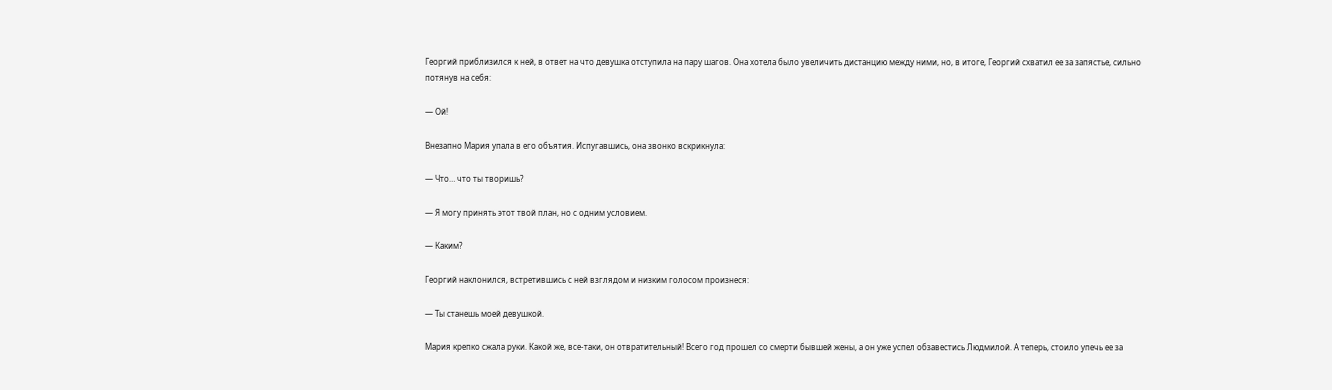Георгий приблизился к ней, в ответ на что девушка отступила на пару шагов. Она хотела было увеличить дистанцию между ними, но, в итоге, Георгий схватил ее за запястье, сильно потянув на себя:

— Ой!

Внезапно Мария упала в его объятия. Испугавшись, она звонко вскрикнула:

— Что… что ты творишь?

— Я могу принять этот твой план, но с одним условием.

— Каким?

Георгий наклонился, встретившись с ней взглядом и низким голосом произнеся:

— Ты станешь моей девушкой.

Мария крепко сжала руки. Какой же, все-таки, он отвратительный! Всего год прошел со смерти бывшей жены, а он уже успел обзавестись Людмилой. А теперь, стоило упечь ее за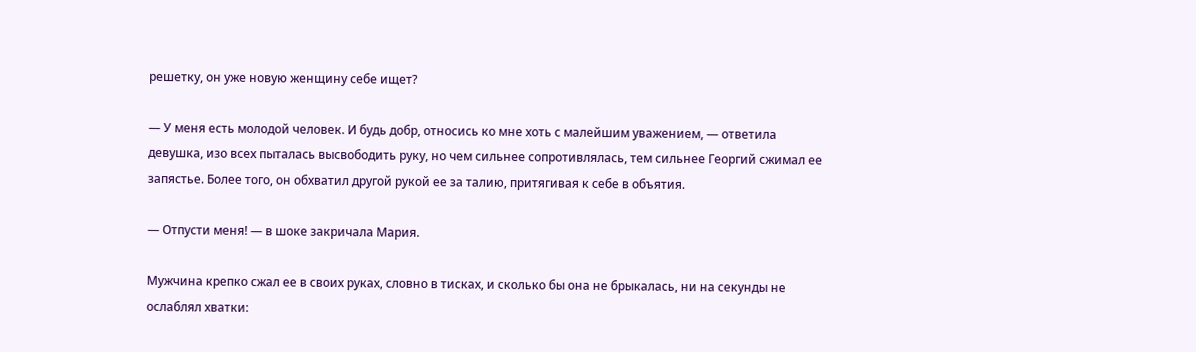решетку, он уже новую женщину себе ищет?

— У меня есть молодой человек. И будь добр, относись ко мне хоть с малейшим уважением, — ответила девушка, изо всех пыталась высвободить руку, но чем сильнее сопротивлялась, тем сильнее Георгий сжимал ее запястье. Более того, он обхватил другой рукой ее за талию, притягивая к себе в объятия.

— Отпусти меня! — в шоке закричала Мария.

Мужчина крепко сжал ее в своих руках, словно в тисках, и сколько бы она не брыкалась, ни на секунды не ослаблял хватки: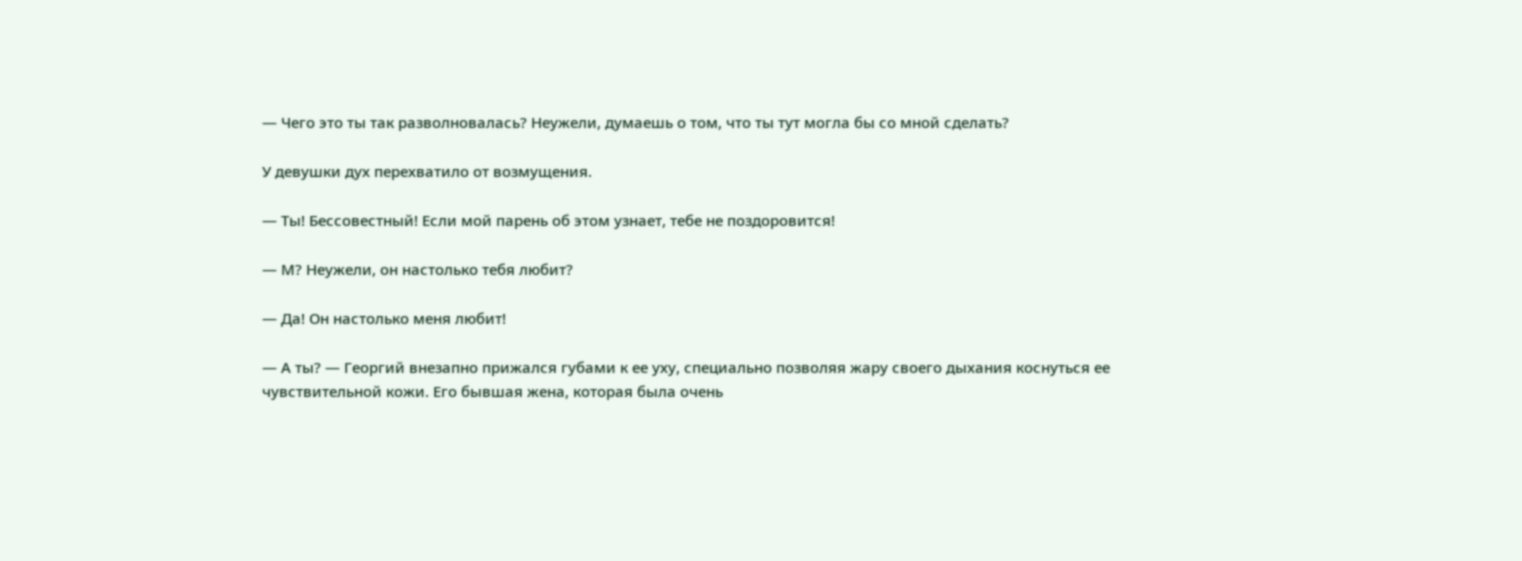— Чего это ты так разволновалась? Неужели, думаешь о том, что ты тут могла бы со мной сделать?

У девушки дух перехватило от возмущения.

— Ты! Бессовестный! Если мой парень об этом узнает, тебе не поздоровится!

— М? Неужели, он настолько тебя любит?

— Да! Он настолько меня любит!

— А ты? — Георгий внезапно прижался губами к ее уху, специально позволяя жару своего дыхания коснуться ее чувствительной кожи. Его бывшая жена, которая была очень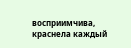восприимчива, краснела каждый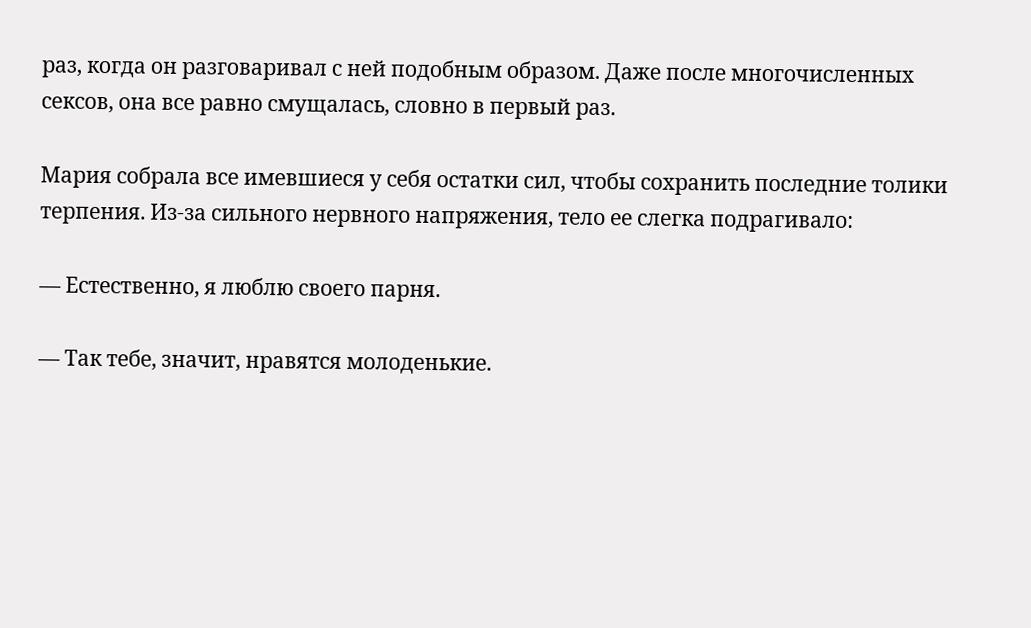раз, когда он разговаривал с ней подобным образом. Даже после многочисленных сексов, она все равно смущалась, словно в первый раз.

Мария собрала все имевшиеся у себя остатки сил, чтобы сохранить последние толики терпения. Из-за сильного нервного напряжения, тело ее слегка подрагивало:

— Естественно, я люблю своего парня.

— Так тебе, значит, нравятся молоденькие.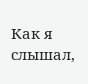Как я слышал,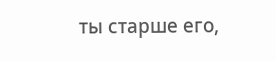ты старше его,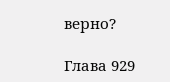верно?

Глава 929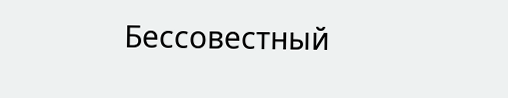Бессовестный